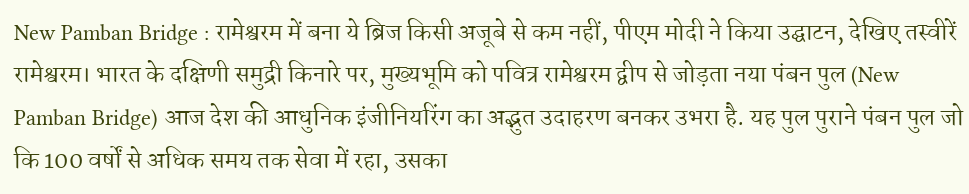New Pamban Bridge : रामेश्वरम में बना ये ब्रिज किसी अजूबे से कम नहीं, पीएम मोदी ने किया उद्घाटन, देखिए तस्वीरें
रामेश्वरम। भारत के दक्षिणी समुद्री किनारे पर, मुख्यभूमि को पवित्र रामेश्वरम द्वीप से जोड़ता नया पंबन पुल (New Pamban Bridge) आज देश की आधुनिक इंजीनियरिंग का अद्भुत उदाहरण बनकर उभरा है. यह पुल पुराने पंबन पुल जो कि 100 वर्षों से अधिक समय तक सेवा में रहा, उसका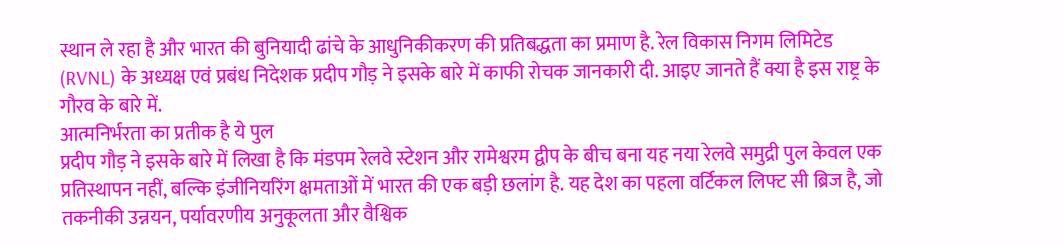स्थान ले रहा है और भारत की बुनियादी ढांचे के आधुनिकीकरण की प्रतिबद्धता का प्रमाण है. रेल विकास निगम लिमिटेड (RVNL) के अध्यक्ष एवं प्रबंध निदेशक प्रदीप गौड़ ने इसके बारे में काफी रोचक जानकारी दी. आइए जानते हैं क्या है इस राष्ट्र के गौरव के बारे में.
आत्मनिर्भरता का प्रतीक है ये पुल
प्रदीप गौड़ ने इसके बारे में लिखा है कि मंडपम रेलवे स्टेशन और रामेश्वरम द्वीप के बीच बना यह नया रेलवे समुद्री पुल केवल एक प्रतिस्थापन नहीं, बल्कि इंजीनियरिंग क्षमताओं में भारत की एक बड़ी छलांग है. यह देश का पहला वर्टिकल लिफ्ट सी ब्रिज है, जो तकनीकी उन्नयन, पर्यावरणीय अनुकूलता और वैश्विक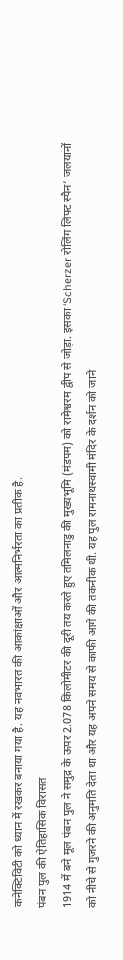कनेक्टिविटी को ध्यान में रखकर बनाया गया है. यह नवभारत की आकांक्षाओं और आत्मनिर्भरता का प्रतीक है.
पंबन पुल की ऐतिहासिक विरासत
1914 में बने मूल पंबन पुल ने समुद्र के ऊपर 2.078 किलोमीटर की दूरी तय करते हुए तमिलनाडु की मुख्यभूमि (मंडपम) को रामेश्वरम द्वीप से जोड़ा. इसका ‘Scherzer रोलिंग लिफ्ट स्पैन’ जलयानों को नीचे से गुजरने की अनुमति देता था और यह अपने समय से काफी आगे की तकनीक थी. यह पुल रामनाथस्वामी मंदिर के दर्शन को जाने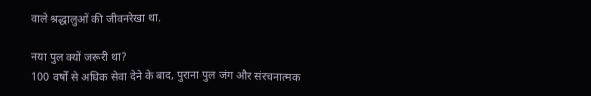वाले श्रद्धालुओं की जीवनरेखा था.

नया पुल क्यों जरूरी था?
100 वर्षों से अधिक सेवा देने के बाद, पुराना पुल जंग और संरचनात्मक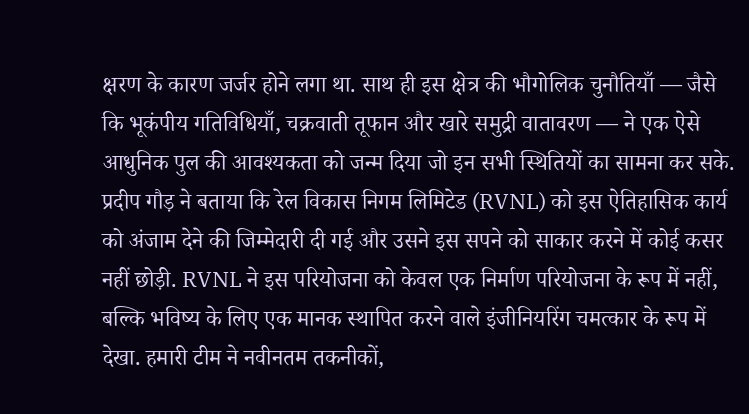क्षरण के कारण जर्जर होने लगा था. साथ ही इस क्षेत्र की भौगोलिक चुनौतियाँ — जैसे कि भूकंपीय गतिविधियाँ, चक्रवाती तूफान और खारे समुद्री वातावरण — ने एक ऐसे आधुनिक पुल की आवश्यकता को जन्म दिया जो इन सभी स्थितियों का सामना कर सके.
प्रदीप गौड़ ने बताया कि रेल विकास निगम लिमिटेड (RVNL) को इस ऐतिहासिक कार्य को अंजाम देने की जिम्मेदारी दी गई और उसने इस सपने को साकार करने में कोई कसर नहीं छोड़ी. RVNL ने इस परियोजना को केवल एक निर्माण परियोजना के रूप में नहीं, बल्कि भविष्य के लिए एक मानक स्थापित करने वाले इंजीनियरिंग चमत्कार के रूप में देखा. हमारी टीम ने नवीनतम तकनीकों,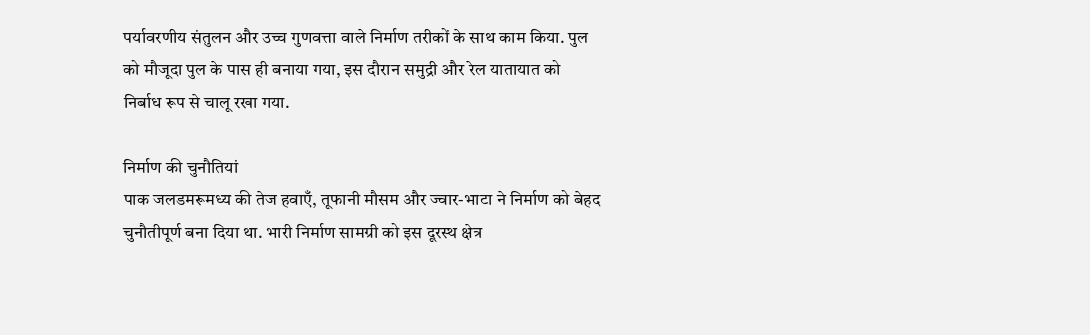पर्यावरणीय संतुलन और उच्च गुणवत्ता वाले निर्माण तरीकों के साथ काम किया. पुल को मौजूदा पुल के पास ही बनाया गया, इस दौरान समुद्री और रेल यातायात को निर्बाध रूप से चालू रखा गया.

निर्माण की चुनौतियां
पाक जलडमरूमध्य की तेज हवाएँ, तूफानी मौसम और ज्वार-भाटा ने निर्माण को बेहद चुनौतीपूर्ण बना दिया था. भारी निर्माण सामग्री को इस दूरस्थ क्षेत्र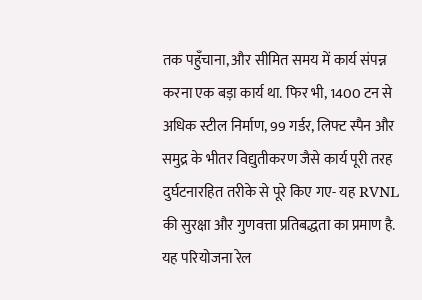तक पहुँचाना, और सीमित समय में कार्य संपन्न करना एक बड़ा कार्य था. फिर भी, 1400 टन से अधिक स्टील निर्माण, 99 गर्डर, लिफ्ट स्पैन और समुद्र के भीतर विद्युतीकरण जैसे कार्य पूरी तरह दुर्घटनारहित तरीके से पूरे किए गए- यह RVNL की सुरक्षा और गुणवत्ता प्रतिबद्धता का प्रमाण है.
यह परियोजना रेल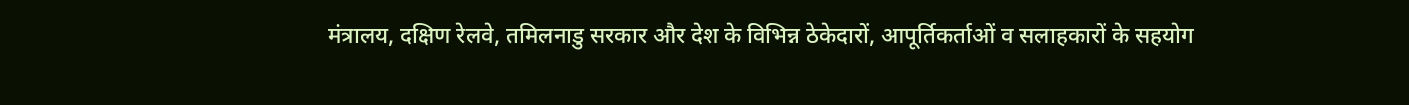मंत्रालय, दक्षिण रेलवे, तमिलनाडु सरकार और देश के विभिन्न ठेकेदारों, आपूर्तिकर्ताओं व सलाहकारों के सहयोग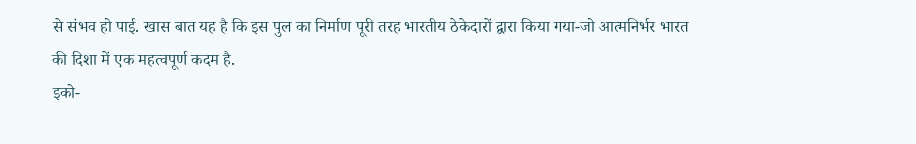से संभव हो पाई. खास बात यह है कि इस पुल का निर्माण पूरी तरह भारतीय ठेकेदारों द्वारा किया गया-जो आत्मनिर्भर भारत की दिशा में एक महत्वपूर्ण कदम है.
इको-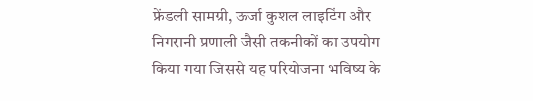फ्रेंडली सामग्री, ऊर्जा कुशल लाइटिंग और निगरानी प्रणाली जैसी तकनीकों का उपयोग किया गया जिससे यह परियोजना भविष्य के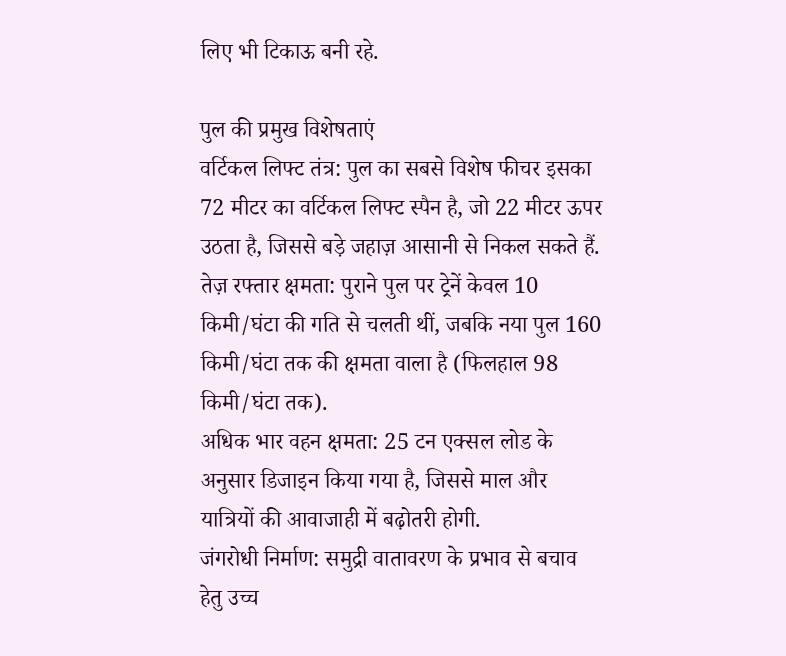लिए भी टिकाऊ बनी रहे.

पुल की प्रमुख विशेषताएं
वर्टिकल लिफ्ट तंत्र: पुल का सबसे विशेष फीचर इसका 72 मीटर का वर्टिकल लिफ्ट स्पैन है, जो 22 मीटर ऊपर उठता है, जिससे बड़े जहाज़ आसानी से निकल सकते हैं.
तेज़ रफ्तार क्षमता: पुराने पुल पर ट्रेनें केवल 10 किमी/घंटा की गति से चलती थीं, जबकि नया पुल 160 किमी/घंटा तक की क्षमता वाला है (फिलहाल 98 किमी/घंटा तक).
अधिक भार वहन क्षमता: 25 टन एक्सल लोड के अनुसार डिजाइन किया गया है, जिससे माल और यात्रियों की आवाजाही में बढ़ोतरी होगी.
जंगरोधी निर्माण: समुद्री वातावरण के प्रभाव से बचाव हेतु उच्च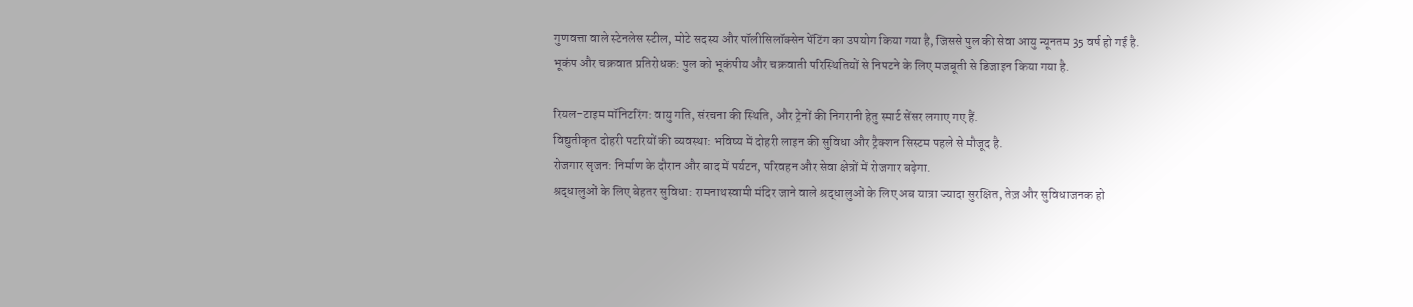गुणवत्ता वाले स्टेनलेस स्टील, मोटे सदस्य और पॉलीसिलॉक्सेन पेंटिंग का उपयोग किया गया है, जिससे पुल की सेवा आयु न्यूनतम 35 वर्ष हो गई है.
भूकंप और चक्रवात प्रतिरोधक: पुल को भूकंपीय और चक्रवाती परिस्थितियों से निपटने के लिए मजबूती से डिजाइन किया गया है.

रियल-टाइम मॉनिटरिंग: वायु गति, संरचना की स्थिति, और ट्रेनों की निगरानी हेतु स्मार्ट सेंसर लगाए गए हैं.
विद्युतीकृत दोहरी पटरियों की व्यवस्था: भविष्य में दोहरी लाइन की सुविधा और ट्रैक्शन सिस्टम पहले से मौजूद है.
रोजगार सृजन: निर्माण के दौरान और बाद में पर्यटन, परिवहन और सेवा क्षेत्रों में रोजगार बढ़ेगा.
श्रद्धालुओं के लिए बेहतर सुविधा: रामनाथस्वामी मंदिर जाने वाले श्रद्धालुओं के लिए अब यात्रा ज्यादा सुरक्षित, तेज़ और सुविधाजनक हो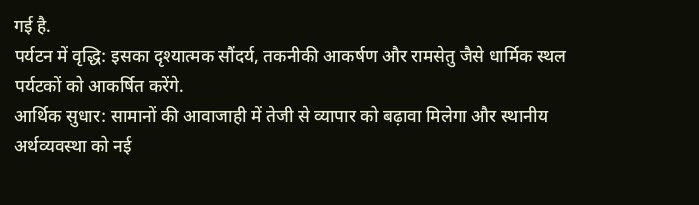गई है.
पर्यटन में वृद्धि: इसका दृश्यात्मक सौंदर्य, तकनीकी आकर्षण और रामसेतु जैसे धार्मिक स्थल पर्यटकों को आकर्षित करेंगे.
आर्थिक सुधार: सामानों की आवाजाही में तेजी से व्यापार को बढ़ावा मिलेगा और स्थानीय अर्थव्यवस्था को नई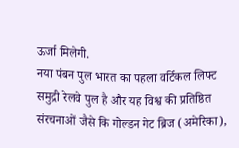ऊर्जा मिलेगी.
नया पंबन पुल भारत का पहला वर्टिकल लिफ्ट समुद्री रेलवे पुल है और यह विश्व की प्रतिष्ठित संरचनाओं जैसे कि गोल्डन गेट ब्रिज (अमेरिका),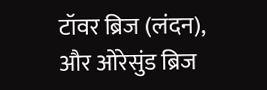टॉवर ब्रिज (लंदन), और ओरेसुंड ब्रिज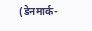(डेनमार्क-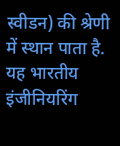स्वीडन) की श्रेणी में स्थान पाता है. यह भारतीय इंजीनियरिंग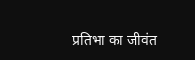प्रतिभा का जीवंत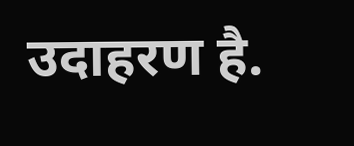उदाहरण है.